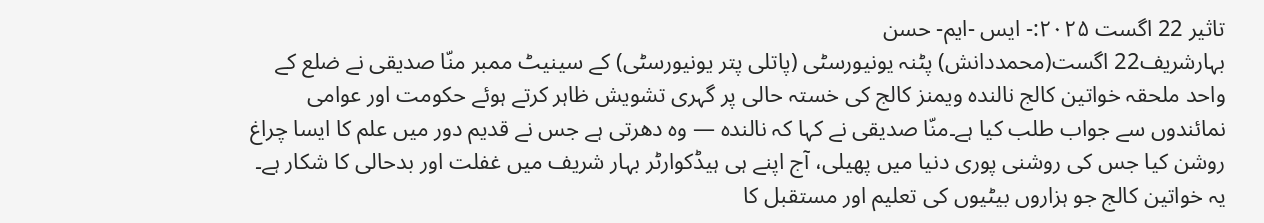تاثیر 22 اگست ۲۰۲۵:- ایس -ایم- حسن
بہارشریف22 اگست(محمددانش) پٹنہ یونیورسٹی (پاتلی پتر یونیورسٹی) کے سینیٹ ممبر منّا صدیقی نے ضلع کے واحد ملحقہ خواتین کالج نالندہ ویمنز کالج کی خستہ حالی پر گہری تشویش ظاہر کرتے ہوئے حکومت اور عوامی نمائندوں سے جواب طلب کیا ہے۔منّا صدیقی نے کہا کہ نالندہ — وہ دھرتی ہے جس نے قدیم دور میں علم کا ایسا چراغ روشن کیا جس کی روشنی پوری دنیا میں پھیلی، آج اپنے ہی ہیڈکوارٹر بہار شریف میں غفلت اور بدحالی کا شکار ہے۔ یہ خواتین کالج جو ہزاروں بیٹیوں کی تعلیم اور مستقبل کا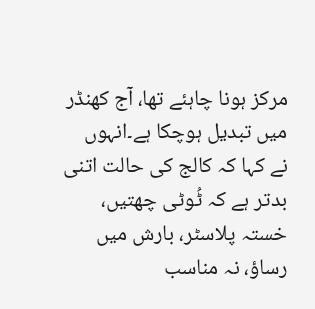مرکز ہونا چاہئے تھا، آج کھنڈر میں تبدیل ہوچکا ہے۔انہوں نے کہا کہ کالج کی حالت اتنی بدتر ہے کہ ٹُوٹی چھتیں، خستہ پلاسٹر، بارش میں رساؤ، نہ مناسب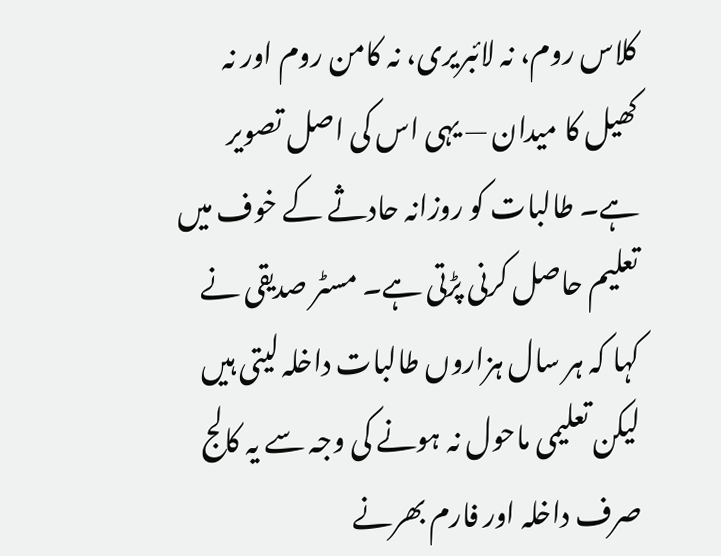کلاس روم، نہ لائبریری، نہ کامن روم اور نہ کھیل کا میدان — یہی اس کی اصل تصویر ہے۔ طالبات کو روزانہ حادثے کے خوف میں تعلیم حاصل کرنی پڑتی ہے۔ مسٹر صدیقی نے کہا کہ ہر سال ہزاروں طالبات داخلہ لیتی ہیں لیکن تعلیمی ماحول نہ ہونے کی وجہ سے یہ کالج صرف داخلہ اور فارم بھرنے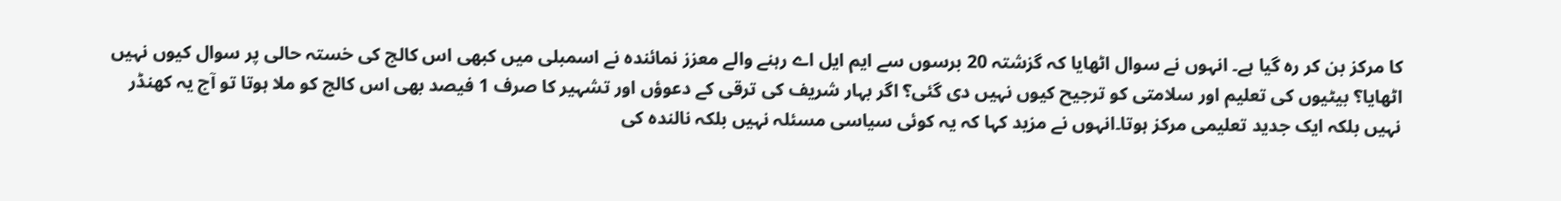کا مرکز بن کر رہ گیا ہے۔ انہوں نے سوال اٹھایا کہ گزشتہ 20 برسوں سے ایم ایل اے رہنے والے معزز نمائندہ نے اسمبلی میں کبھی اس کالج کی خستہ حالی پر سوال کیوں نہیں اٹھایا؟ بیٹیوں کی تعلیم اور سلامتی کو ترجیح کیوں نہیں دی گئی؟ اگر بہار شریف کی ترقی کے دعوؤں اور تشہیر کا صرف 1 فیصد بھی اس کالج کو ملا ہوتا تو آج یہ کھنڈر نہیں بلکہ ایک جدید تعلیمی مرکز ہوتا۔انہوں نے مزید کہا کہ یہ کوئی سیاسی مسئلہ نہیں بلکہ نالندہ کی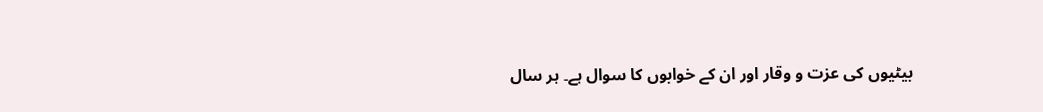بیٹیوں کی عزت و وقار اور ان کے خوابوں کا سوال ہے۔ ہر سال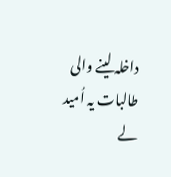داخلہ لینے والی طالبات یہ اُمید لے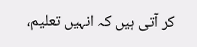کر آتی ہیں کہ انہیں تعلیم،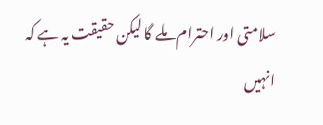سلامتی اور احترام ملے گا لیکن حقیقت یہ ہے کہ انہیں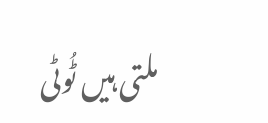ملتی ہیں ٹُوٹی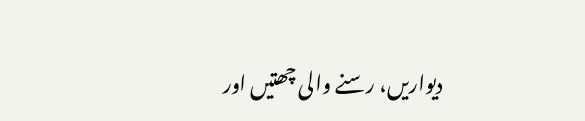دیواریں، رسنے والی چھتیں اور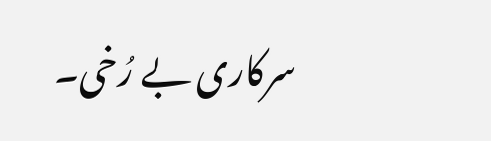سرکاری بے رُخی۔